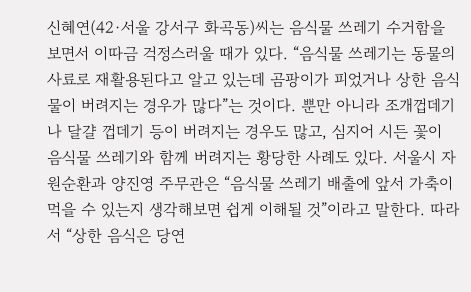신혜연(42·서울 강서구 화곡동)씨는 음식물 쓰레기 수거함을 보면서 이따금 걱정스러울 때가 있다. “음식물 쓰레기는 동물의 사료로 재활용된다고 알고 있는데 곰팡이가 피었거나 상한 음식물이 버려지는 경우가 많다”는 것이다. 뿐만 아니라 조개껍데기나 달걀 껍데기 등이 버려지는 경우도 많고, 심지어 시든 꽃이 음식물 쓰레기와 함께 버려지는 황당한 사례도 있다. 서울시 자원순환과 양진영 주무관은 “음식물 쓰레기 배출에 앞서 가축이 먹을 수 있는지 생각해보면 쉽게 이해될 것”이라고 말한다. 따라서 “상한 음식은 당연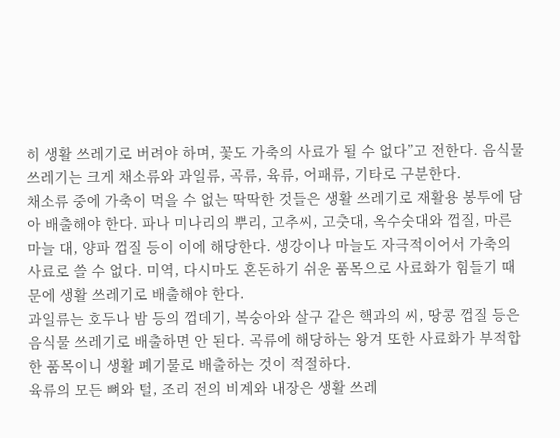히 생활 쓰레기로 버려야 하며, 꽃도 가축의 사료가 될 수 없다”고 전한다. 음식물 쓰레기는 크게 채소류와 과일류, 곡류, 육류, 어패류, 기타로 구분한다.
채소류 중에 가축이 먹을 수 없는 딱딱한 것들은 생활 쓰레기로 재활용 봉투에 담아 배출해야 한다. 파나 미나리의 뿌리, 고추씨, 고춧대, 옥수숫대와 껍질, 마른 마늘 대, 양파 껍질 등이 이에 해당한다. 생강이나 마늘도 자극적이어서 가축의 사료로 쓸 수 없다. 미역, 다시마도 혼돈하기 쉬운 품목으로 사료화가 힘들기 때문에 생활 쓰레기로 배출해야 한다.
과일류는 호두나 밤 등의 껍데기, 복숭아와 살구 같은 핵과의 씨, 땅콩 껍질 등은 음식물 쓰레기로 배출하면 안 된다. 곡류에 해당하는 왕겨 또한 사료화가 부적합한 품목이니 생활 폐기물로 배출하는 것이 적절하다.
육류의 모든 뼈와 털, 조리 전의 비계와 내장은 생활 쓰레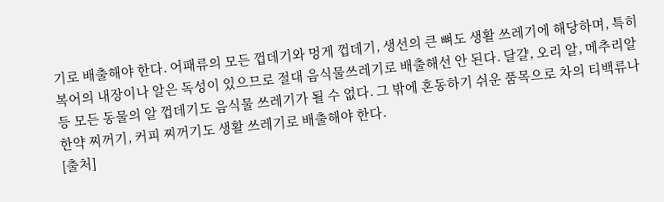기로 배출해야 한다. 어패류의 모든 껍데기와 멍게 껍데기, 생선의 큰 뼈도 생활 쓰레기에 해당하며, 특히 복어의 내장이나 알은 독성이 있으므로 절대 음식물쓰레기로 배출해선 안 된다. 달걀, 오리 알, 메추리알 등 모든 동물의 알 껍데기도 음식물 쓰레기가 될 수 없다. 그 밖에 혼동하기 쉬운 품목으로 차의 티백류나 한약 찌꺼기, 커피 찌꺼기도 생활 쓰레기로 배출해야 한다.
[출처]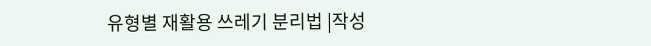유형별 재활용 쓰레기 분리법 |작성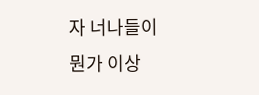자 너나들이
뭔가 이상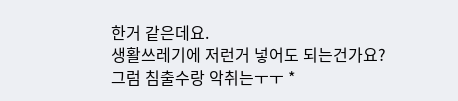한거 같은데요.
생활쓰레기에 저런거 넣어도 되는건가요?
그럼 침출수랑 악취는ㅜㅜ *